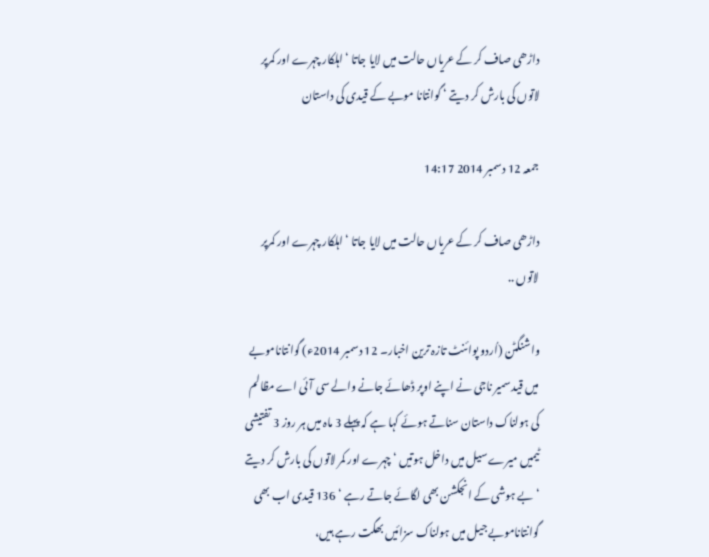داڑھی صاف کر کے عریاں حالت میں لایا جاتا ‘اہلکار چہرے اور کمرپر لاتوں کی بارش کر دیتے ‘ گوانتانا موبے کے قیدی کی داستان

جمعہ 12 دسمبر 2014 14:17

داڑھی صاف کر کے عریاں حالت میں لایا جاتا ‘اہلکار چہرے اور کمرپر لاتوں ..

واشنگٹن (اُردو پوائنٹ تازہ ترین اخبار۔ 12 دسمبر 2014ء) گوانتاناموبے میں قید سمیر ناجی نے اپنے اوپر ڈھائے جانے والے سی آئی اے مظالم کی ہولناک داستان سناتے ہوئے کہا ہے کہ پہلے 3 ماہ میں ہر روز 3 تفتیشی ٹیمیں میرے سیل میں داخل ہوتیں ‘ چہرے اور کمر لاتوں کی بارش کر دیتے ‘ بے ہوشی کے انجکشن بھی لگائے جاتے رہے ‘ 136 قیدی اب بھی گوانتاناموبے جیل میں ہولناک سزائیں بھگت رہے ہیں،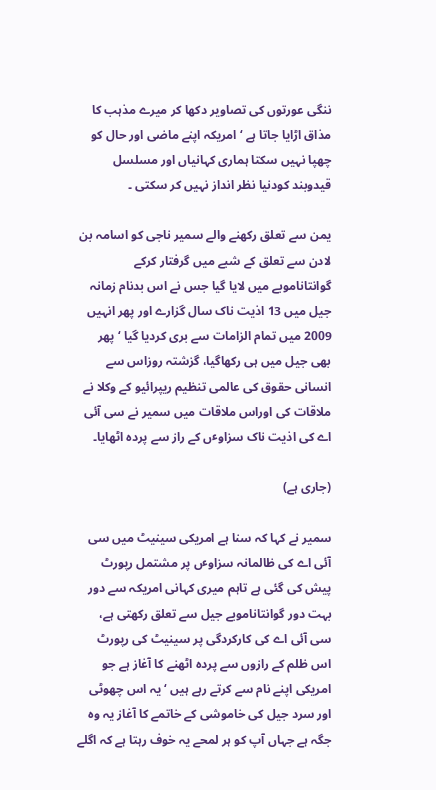ننگی عورتوں کی تصاویر دکھا کر میرے مذہب کا مذاق اڑایا جاتا ہے ‘امریکہ اپنے ماضی اور حال کو چھپا نہیں سکتا ہماری کہانیاں اور مسلسل قیدوبند کودنیا نظر انداز نہیں کر سکتی ۔

یمن سے تعلق رکھنے والے سمیر ناجی کو اسامہ بن لادن سے تعلق کے شبے میں گرفتار کرکے گوانتاناموبے میں لایا گیا جس نے اس بدنام زمانہ جیل میں 13 اذیت ناک سال گزارے اور پھر انہیں 2009 میں تمام الزامات سے بری کردیا گیا ‘ پھر بھی جیل میں ہی رکھاگیا، گزشتہ روزاس سے انسانی حقوق کی عالمی تنظیم ریپرائیو کے وکلا نے ملاقات کی اوراس ملاقات میں سمیر نے سی آئی اے کی اذیت ناک سزاوٴں کے راز سے پردہ اٹھایا۔

(جاری ہے)

سمیر نے کہا کہ سنا ہے امریکی سینیٹ میں سی آئی اے کی ظالمانہ سزاوٴں پر مشتمل رپورٹ پیش کی گئی ہے تاہم میری کہانی امریکہ سے دور بہت دور گوانتاناموبے جیل سے تعلق رکھتی ہے، سی آئی اے کی کارکردگی پر سینیٹ کی رپورٹ اس ظلم کے رازوں سے پردہ اٹھنے کا آغاز ہے جو امریکی اپنے نام سے کرتے رہے ہیں ‘ یہ اس چھوٹی اور سرد جیل کی خاموشی کے خاتمے کا آغاز یہ وہ جگہ ہے جہاں آپ کو ہر لمحے یہ خوف رہتا ہے کہ اگلے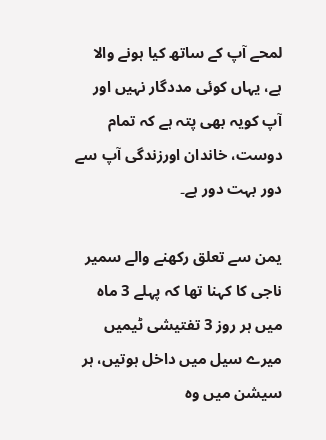لمحے آپ کے ساتھ کیا ہونے والا ہے، یہاں کوئی مددگار نہیں اور آپ کویہ بھی پتہ ہے کہ تمام دوست، خاندان اورزندگی آپ سے دور بہت دور ہے۔

یمن سے تعلق رکھنے والے سمیر ناجی کا کہنا تھا کہ پہلے 3 ماہ میں ہر روز 3 تفتیشی ٹیمیں میرے سیل میں داخل ہوتیں، ہر سیشن میں وہ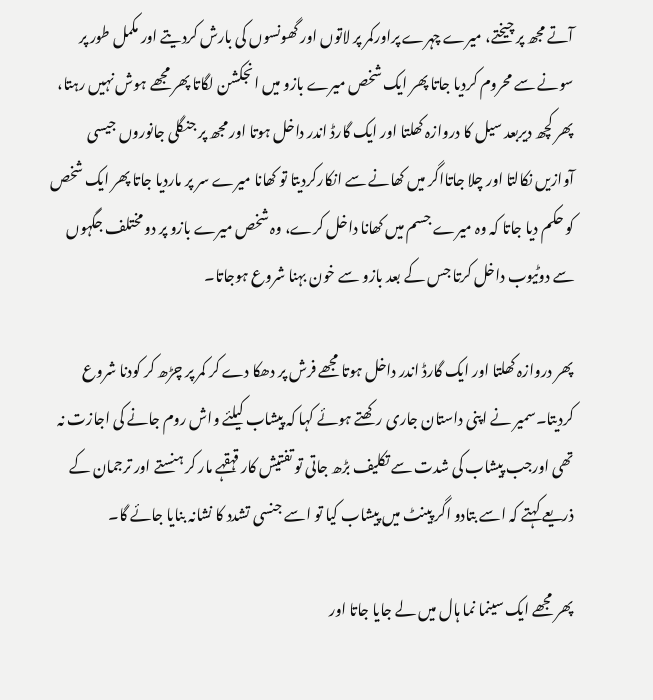آتے مجھ پر چیختے، میرے چہرے پراورکمر پر لاتوں اور گھونسوں کی بارش کردیتے اور مکمل طور پر سونے سے محروم کردیا جاتا پھر ایک شخص میرے بازو میں انجکشن لگاتا پھر مجھے ہوش نہیں رہتا، پھر کچھ دیربعد سیل کا دروازہ کھلتا اور ایک گارڈ اندر داخل ہوتا اور مجھ پر جنگلی جانوروں جیسی آوازیں نکالتا اور چلا جاتااگر میں کھانے سے انکارکردیتا تو کھانا میرے سر پر ماردیا جاتا پھر ایک شخص کو حکم دیا جاتا کہ وہ میرے جسم میں کھانا داخل کرے، وہ شخص میرے بازو پر دو مختلف جگہوں سے دوٹیوب داخل کرتا جس کے بعد بازو سے خون بہنا شروع ہوجاتا۔

پھر دروازہ کھلتا اور ایک گارڈ اندر داخل ہوتا مجھے فرش پر دھکا دے کر کمر پر چڑھ کر کودنا شروع کردیتا۔سمیر نے اپنی داستان جاری رکھتے ہوئے کہا کہ پیشاب کیلئے واش روم جانے کی اجازت نہ تھی اورجب پیشاب کی شدت سے تکلیف بڑھ جاتی تو تفتیش کار قہقہے مار کر ہنستے اور ترجمان کے ذریعے کہتے کہ اسے بتادو اگر پینٹ میں پیشاب کیا تو اسے جنسی تشدد کا نشانہ بنایا جائے گا۔

پھر مجھے ایک سینما نما ہال میں لے جایا جاتا اور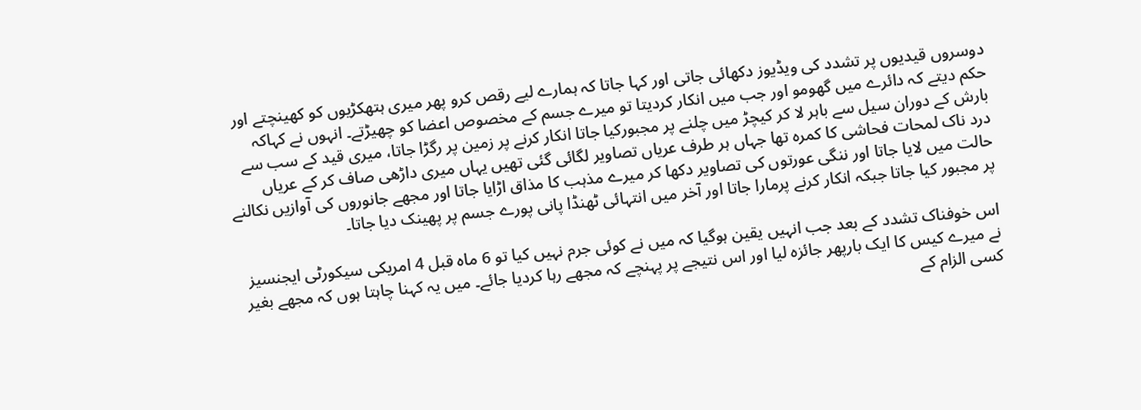دوسروں قیدیوں پر تشدد کی ویڈیوز دکھائی جاتی اور کہا جاتا کہ ہمارے لیے رقص کرو پھر میری ہتھکڑیوں کو کھینچتے اور حکم دیتے کہ دائرے میں گھومو اور جب میں انکار کردیتا تو میرے جسم کے مخصوص اعضا کو چھیڑتے۔ انہوں نے کہاکہ بارش کے دوران سیل سے باہر لا کر کیچڑ میں چلنے پر مجبورکیا جاتا انکار کرنے پر زمین پر رگڑا جاتا، میری قید کے سب سے درد ناک لمحات فحاشی کا کمرہ تھا جہاں ہر طرف عریاں تصاویر لگائی گئی تھیں یہاں میری داڑھی صاف کر کے عریاں حالت میں لایا جاتا اور ننگی عورتوں کی تصاویر دکھا کر میرے مذہب کا مذاق اڑایا جاتا اور مجھے جانوروں کی آوازیں نکالنے پر مجبور کیا جاتا جبکہ انکار کرنے پرمارا جاتا اور آخر میں انتہائی ٹھنڈا پانی پورے جسم پر پھینک دیا جاتا۔

اس خوفناک تشدد کے بعد جب انہیں یقین ہوگیا کہ میں نے کوئی جرم نہیں کیا تو 6 ماہ قبل 4 امریکی سیکورٹی ایجنسیز نے میرے کیس کا ایک بارپھر جائزہ لیا اور اس نتیجے پر پہنچے کہ مجھے رہا کردیا جائے۔ میں یہ کہنا چاہتا ہوں کہ مجھے بغیر کسی الزام کے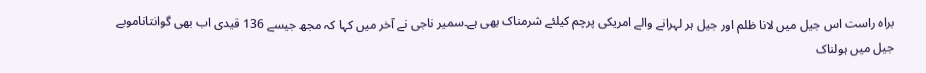براہ راست اس جیل میں لانا ظلم اور جیل ہر لہرانے والے امریکی پرچم کیلئے شرمناک بھی ہے۔سمیر ناجی نے آخر میں کہا کہ مجھ جیسے 136 قیدی اب بھی گوانتاناموبے جیل میں ہولناک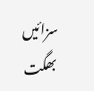سزائیں بھگت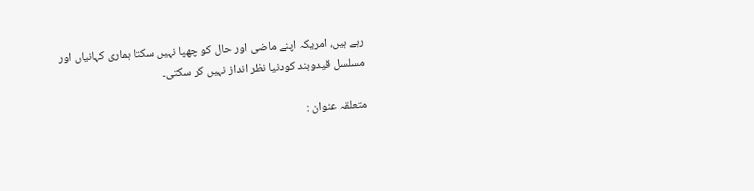رہے ہیں، امریکہ اپنے ماضی اور حال کو چھپا نہیں سکتا ہماری کہانیاں اور مسلسل قیدوبند کودنیا نظر انداز نہیں کر سکتی۔

متعلقہ عنوان :